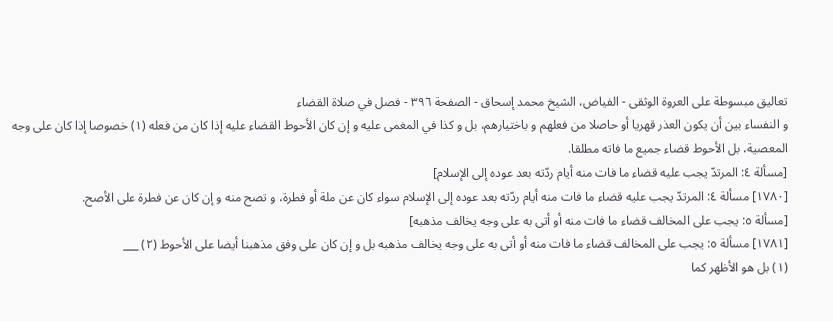تعاليق مبسوطة على العروة الوثقى - الفياض، الشيخ محمد إسحاق - الصفحة ٣٩٦ - فصل في صلاة القضاء
و النفساء بين أن يكون العذر قهريا أو حاصلا من فعلهم و باختيارهم، بل و كذا في المغمى عليه و إن كان الأحوط القضاء عليه إذا كان من فعله (١) خصوصا إذا كان على وجه المعصية، بل الأحوط قضاء جميع ما فاته مطلقا.
[مسألة ٤: المرتدّ يجب عليه قضاء ما فات منه أيام ردّته بعد عوده إلى الإسلام]
[١٧٨٠] مسألة ٤: المرتدّ يجب عليه قضاء ما فات منه أيام ردّته بعد عوده إلى الإسلام سواء كان عن ملة أو فطرة، و تصح منه و إن كان عن فطرة على الأصح.
[مسألة ٥: يجب على المخالف قضاء ما فات منه أو أتى به على وجه يخالف مذهبه]
[١٧٨١] مسألة ٥: يجب على المخالف قضاء ما فات منه أو أتى به على وجه يخالف مذهبه بل و إن كان على وفق مذهبنا أيضا على الأحوط (٢) ___
(١) بل هو الأظهر كما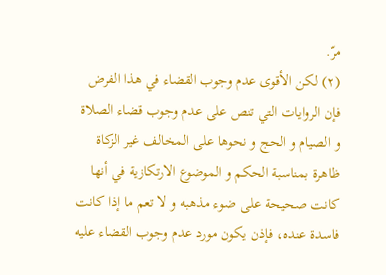مرّ.
(٢) لكن الأقوى عدم وجوب القضاء في هذا الفرض فإن الروايات التي تنص على عدم وجوب قضاء الصلاة و الصيام و الحج و نحوها على المخالف غير الزكاة ظاهرة بمناسبة الحكم و الموضوع الارتكازية في أنها كانت صحيحة على ضوء مذهبه و لا تعم ما إذا كانت فاسدة عنده، فإذن يكون مورد عدم وجوب القضاء عليه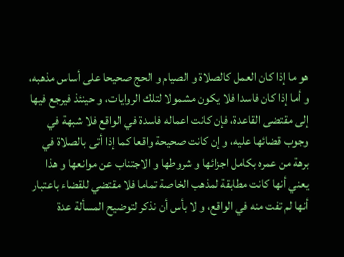هو ما إذا كان العمل كالصلاة و الصيام و الحج صحيحا على أساس مذهبه، و أما إذا كان فاسدا فلا يكون مشمولا لتلك الروايات، و حينئذ فيرجع فيها إلى مقتضى القاعدة، فإن كانت اعماله فاسدة في الواقع فلا شبهة في وجوب قضائها عليه، و إن كانت صحيحة واقعا كما إذا أتى بالصلاة في برهة من عمره بكامل اجزائها و شروطها و الاجتناب عن موانعها و هذا يعني أنها كانت مطابقة لمذهب الخاصة تماما فلا مقتضي للقضاء باعتبار أنها لم تفت منه في الواقع، و لا بأس أن نذكر لتوضيح المسألة عدة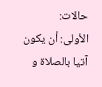حالات:
الأولى: أن يكون آتيا بالصلاة و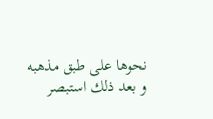نحوها على طبق مذهبه و بعد ذلك استبصر